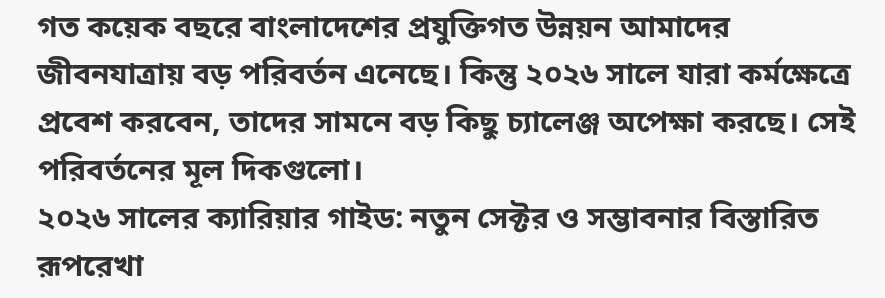গত কয়েক বছরে বাংলাদেশের প্রযুক্তিগত উন্নয়ন আমাদের জীবনযাত্রায় বড় পরিবর্তন এনেছে। কিন্তু ২০২৬ সালে যারা কর্মক্ষেত্রে প্রবেশ করবেন, তাদের সামনে বড় কিছু চ্যালেঞ্জ অপেক্ষা করছে। সেই পরিবর্তনের মূল দিকগুলো।
২০২৬ সালের ক্যারিয়ার গাইড: নতুন সেক্টর ও সম্ভাবনার বিস্তারিত রূপরেখা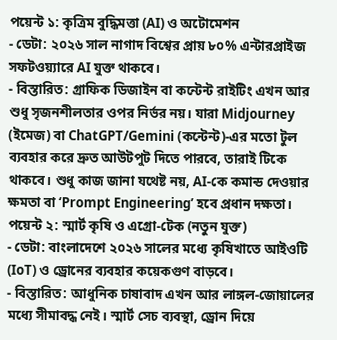পয়েন্ট ১: কৃত্রিম বুদ্ধিমত্তা (AI) ও অটোমেশন
- ডেটা: ২০২৬ সাল নাগাদ বিশ্বের প্রায় ৮০% এন্টারপ্রাইজ সফটওয়্যারে AI যুক্ত থাকবে।
- বিস্তারিত: গ্রাফিক ডিজাইন বা কন্টেন্ট রাইটিং এখন আর শুধু সৃজনশীলতার ওপর নির্ভর নয়। যারা Midjourney (ইমেজ) বা ChatGPT/Gemini (কন্টেন্ট)-এর মতো টুল ব্যবহার করে দ্রুত আউটপুট দিতে পারবে, তারাই টিকে থাকবে। শুধু কাজ জানা যথেষ্ট নয়, AI-কে কমান্ড দেওয়ার ক্ষমতা বা ‘Prompt Engineering’ হবে প্রধান দক্ষতা।
পয়েন্ট ২: স্মার্ট কৃষি ও এগ্রো-টেক (নতুন যুক্ত)
- ডেটা: বাংলাদেশে ২০২৬ সালের মধ্যে কৃষিখাতে আইওটি (IoT) ও ড্রোনের ব্যবহার কয়েকগুণ বাড়বে।
- বিস্তারিত: আধুনিক চাষাবাদ এখন আর লাঙ্গল-জোয়ালের মধ্যে সীমাবদ্ধ নেই। স্মার্ট সেচ ব্যবস্থা, ড্রোন দিয়ে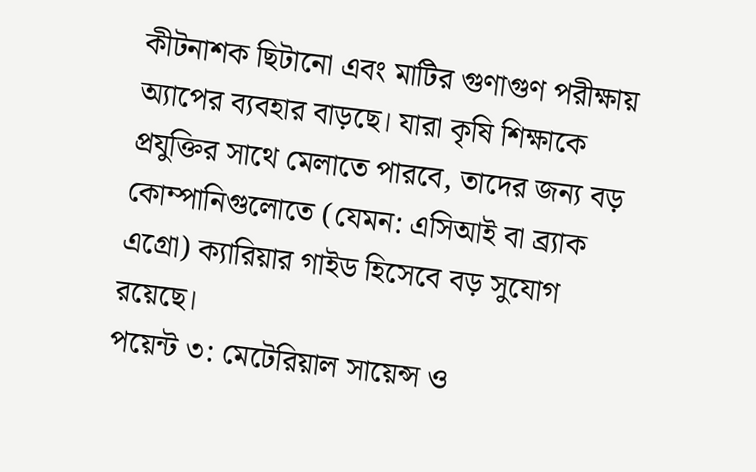কীটনাশক ছিটানো এবং মাটির গুণাগুণ পরীক্ষায় অ্যাপের ব্যবহার বাড়ছে। যারা কৃষি শিক্ষাকে প্রযুক্তির সাথে মেলাতে পারবে, তাদের জন্য বড় কোম্পানিগুলোতে (যেমন: এসিআই বা ব্র্যাক এগ্রো) ক্যারিয়ার গাইড হিসেবে বড় সুযোগ রয়েছে।
পয়েন্ট ৩: মেটেরিয়াল সায়েন্স ও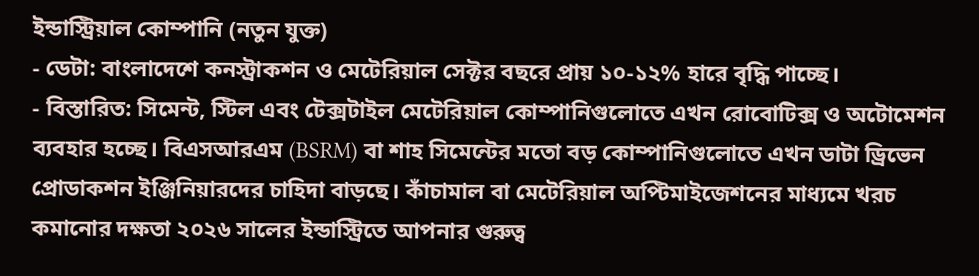ইন্ডাস্ট্রিয়াল কোম্পানি (নতুন যুক্ত)
- ডেটা: বাংলাদেশে কনস্ট্রাকশন ও মেটেরিয়াল সেক্টর বছরে প্রায় ১০-১২% হারে বৃদ্ধি পাচ্ছে।
- বিস্তারিত: সিমেন্ট, স্টিল এবং টেক্সটাইল মেটেরিয়াল কোম্পানিগুলোতে এখন রোবোটিক্স ও অটোমেশন ব্যবহার হচ্ছে। বিএসআরএম (BSRM) বা শাহ সিমেন্টের মতো বড় কোম্পানিগুলোতে এখন ডাটা ড্রিভেন প্রোডাকশন ইঞ্জিনিয়ারদের চাহিদা বাড়ছে। কাঁচামাল বা মেটেরিয়াল অপ্টিমাইজেশনের মাধ্যমে খরচ কমানোর দক্ষতা ২০২৬ সালের ইন্ডাস্ট্রিতে আপনার গুরুত্ব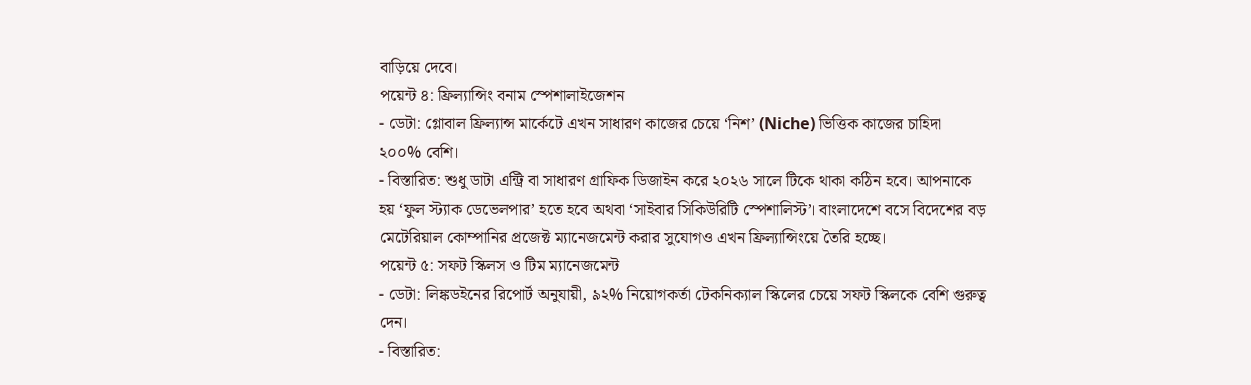বাড়িয়ে দেবে।
পয়েন্ট ৪: ফ্রিল্যান্সিং বনাম স্পেশালাইজেশন
- ডেটা: গ্লোবাল ফ্রিল্যান্স মার্কেটে এখন সাধারণ কাজের চেয়ে ‘নিশ’ (Niche) ভিত্তিক কাজের চাহিদা ২০০% বেশি।
- বিস্তারিত: শুধু ডাটা এন্ট্রি বা সাধারণ গ্রাফিক ডিজাইন করে ২০২৬ সালে টিকে থাকা কঠিন হবে। আপনাকে হয় ‘ফুল স্ট্যাক ডেভেলপার’ হতে হবে অথবা ‘সাইবার সিকিউরিটি স্পেশালিস্ট’। বাংলাদেশে বসে বিদেশের বড় মেটেরিয়াল কোম্পানির প্রজেক্ট ম্যানেজমেন্ট করার সুযোগও এখন ফ্রিল্যান্সিংয়ে তৈরি হচ্ছে।
পয়েন্ট ৫: সফট স্কিলস ও টিম ম্যানেজমেন্ট
- ডেটা: লিঙ্কডইনের রিপোর্ট অনুযায়ী, ৯২% নিয়োগকর্তা টেকনিক্যাল স্কিলের চেয়ে সফট স্কিলকে বেশি গুরুত্ব দেন।
- বিস্তারিত: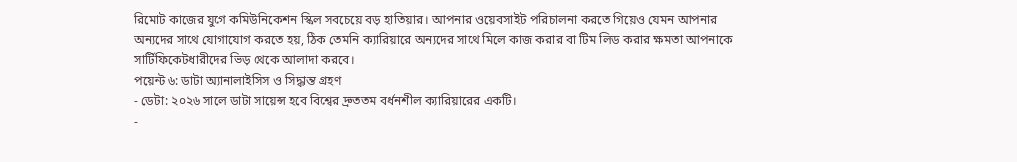রিমোট কাজের যুগে কমিউনিকেশন স্কিল সবচেয়ে বড় হাতিয়ার। আপনার ওয়েবসাইট পরিচালনা করতে গিয়েও যেমন আপনার অন্যদের সাথে যোগাযোগ করতে হয়, ঠিক তেমনি ক্যারিয়ারে অন্যদের সাথে মিলে কাজ করার বা টিম লিড করার ক্ষমতা আপনাকে সার্টিফিকেটধারীদের ভিড় থেকে আলাদা করবে।
পয়েন্ট ৬: ডাটা অ্যানালাইসিস ও সিদ্ধান্ত গ্রহণ
- ডেটা: ২০২৬ সালে ডাটা সায়েন্স হবে বিশ্বের দ্রুততম বর্ধনশীল ক্যারিয়ারের একটি।
-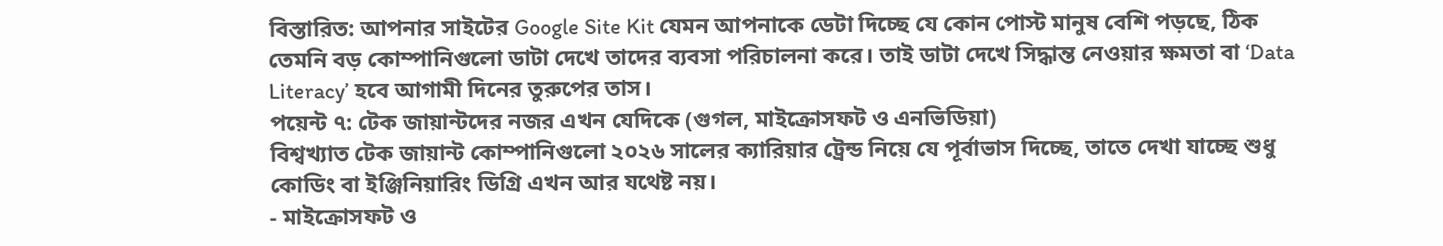বিস্তারিত: আপনার সাইটের Google Site Kit যেমন আপনাকে ডেটা দিচ্ছে যে কোন পোস্ট মানুষ বেশি পড়ছে, ঠিক তেমনি বড় কোম্পানিগুলো ডাটা দেখে তাদের ব্যবসা পরিচালনা করে। তাই ডাটা দেখে সিদ্ধান্ত নেওয়ার ক্ষমতা বা ‘Data Literacy’ হবে আগামী দিনের তুরুপের তাস।
পয়েন্ট ৭: টেক জায়ান্টদের নজর এখন যেদিকে (গুগল, মাইক্রোসফট ও এনভিডিয়া)
বিশ্বখ্যাত টেক জায়ান্ট কোম্পানিগুলো ২০২৬ সালের ক্যারিয়ার ট্রেন্ড নিয়ে যে পূর্বাভাস দিচ্ছে, তাতে দেখা যাচ্ছে শুধু কোডিং বা ইঞ্জিনিয়ারিং ডিগ্রি এখন আর যথেষ্ট নয়।
- মাইক্রোসফট ও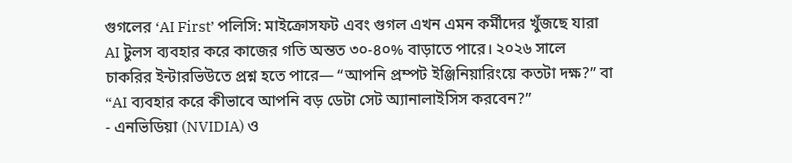গুগলের ‘AI First’ পলিসি: মাইক্রোসফট এবং গুগল এখন এমন কর্মীদের খুঁজছে যারা AI টুলস ব্যবহার করে কাজের গতি অন্তত ৩০-৪০% বাড়াতে পারে। ২০২৬ সালে চাকরির ইন্টারভিউতে প্রশ্ন হতে পারে— “আপনি প্রম্পট ইঞ্জিনিয়ারিংয়ে কতটা দক্ষ?” বা “AI ব্যবহার করে কীভাবে আপনি বড় ডেটা সেট অ্যানালাইসিস করবেন?”
- এনভিডিয়া (NVIDIA) ও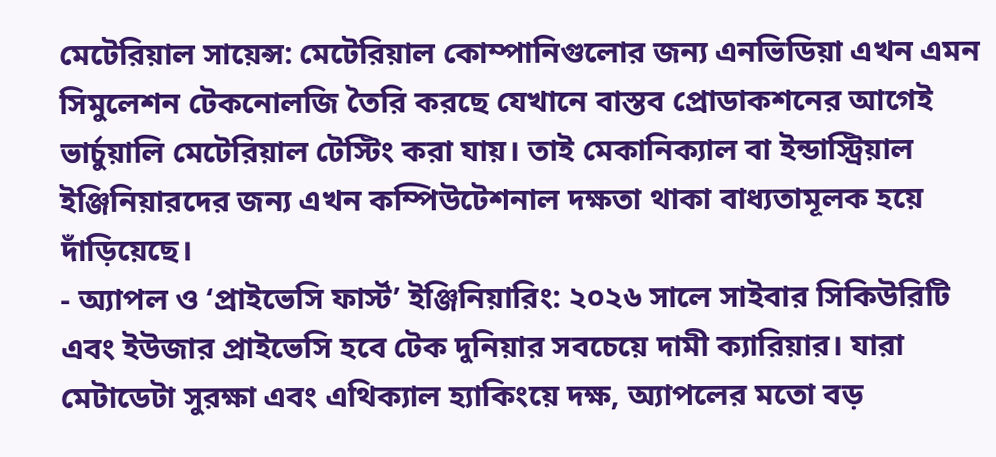মেটেরিয়াল সায়েন্স: মেটেরিয়াল কোম্পানিগুলোর জন্য এনভিডিয়া এখন এমন সিমুলেশন টেকনোলজি তৈরি করছে যেখানে বাস্তব প্রোডাকশনের আগেই ভার্চুয়ালি মেটেরিয়াল টেস্টিং করা যায়। তাই মেকানিক্যাল বা ইন্ডাস্ট্রিয়াল ইঞ্জিনিয়ারদের জন্য এখন কম্পিউটেশনাল দক্ষতা থাকা বাধ্যতামূলক হয়ে দাঁড়িয়েছে।
- অ্যাপল ও ‘প্রাইভেসি ফার্স্ট’ ইঞ্জিনিয়ারিং: ২০২৬ সালে সাইবার সিকিউরিটি এবং ইউজার প্রাইভেসি হবে টেক দুনিয়ার সবচেয়ে দামী ক্যারিয়ার। যারা মেটাডেটা সুরক্ষা এবং এথিক্যাল হ্যাকিংয়ে দক্ষ, অ্যাপলের মতো বড়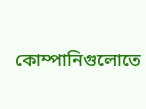কোম্পানিগুলোতে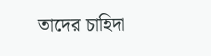তাদের চাহিদা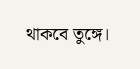থাকবে তুঙ্গে।